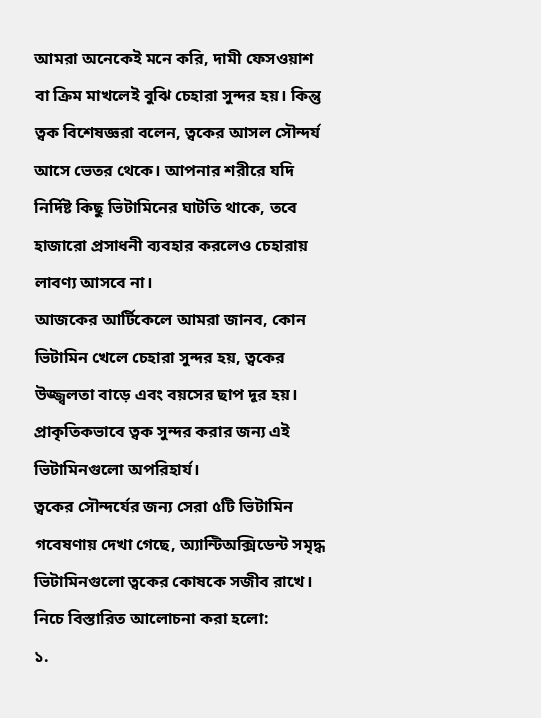আমরা অনেকেই মনে করি, দামী ফেসওয়াশ বা ক্রিম মাখলেই বুঝি চেহারা সুন্দর হয়। কিন্তু ত্বক বিশেষজ্ঞরা বলেন, ত্বকের আসল সৌন্দর্য আসে ভেতর থেকে। আপনার শরীরে যদি নির্দিষ্ট কিছু ভিটামিনের ঘাটতি থাকে, তবে হাজারো প্রসাধনী ব্যবহার করলেও চেহারায় লাবণ্য আসবে না।
আজকের আর্টিকেলে আমরা জানব, কোন ভিটামিন খেলে চেহারা সুন্দর হয়, ত্বকের উজ্জ্বলতা বাড়ে এবং বয়সের ছাপ দূর হয়। প্রাকৃতিকভাবে ত্বক সুন্দর করার জন্য এই ভিটামিনগুলো অপরিহার্য।
ত্বকের সৌন্দর্যের জন্য সেরা ৫টি ভিটামিন
গবেষণায় দেখা গেছে, অ্যান্টিঅক্সিডেন্ট সমৃদ্ধ ভিটামিনগুলো ত্বকের কোষকে সজীব রাখে। নিচে বিস্তারিত আলোচনা করা হলো:
১.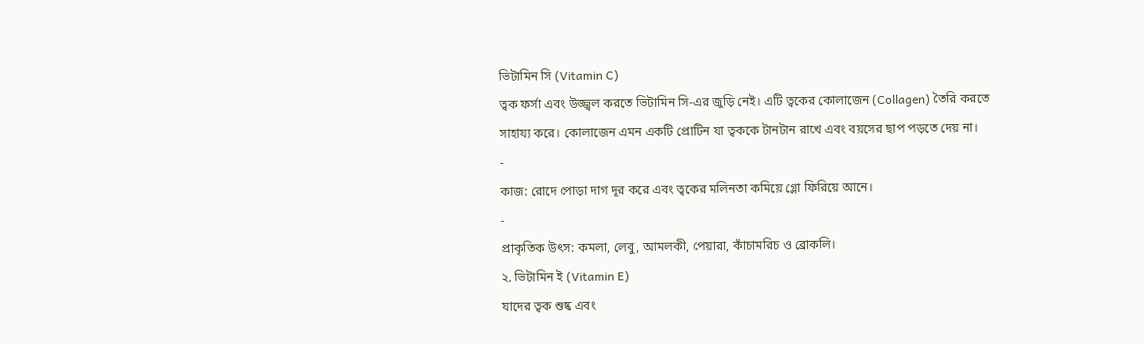ভিটামিন সি (Vitamin C)
ত্বক ফর্সা এবং উজ্জ্বল করতে ভিটামিন সি-এর জুড়ি নেই। এটি ত্বকের কোলাজেন (Collagen) তৈরি করতে সাহায্য করে। কোলাজেন এমন একটি প্রোটিন যা ত্বককে টানটান রাখে এবং বয়সের ছাপ পড়তে দেয় না।
-
কাজ: রোদে পোড়া দাগ দূর করে এবং ত্বকের মলিনতা কমিয়ে গ্লো ফিরিয়ে আনে।
-
প্রাকৃতিক উৎস: কমলা, লেবু, আমলকী, পেয়ারা, কাঁচামরিচ ও ব্রোকলি।
২. ভিটামিন ই (Vitamin E)
যাদের ত্বক শুষ্ক এবং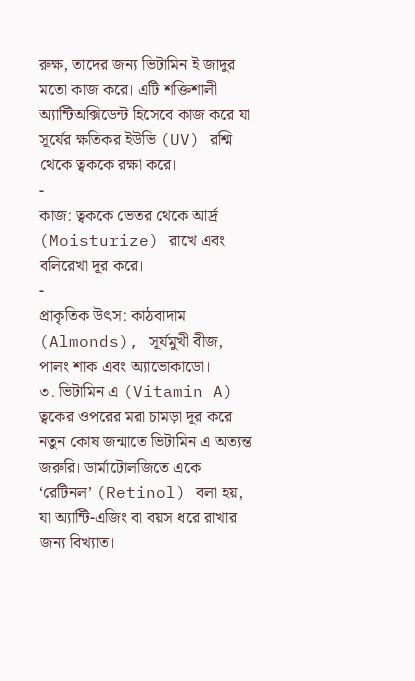রুক্ষ, তাদের জন্য ভিটামিন ই জাদুর মতো কাজ করে। এটি শক্তিশালী অ্যান্টিঅক্সিডেন্ট হিসেবে কাজ করে যা সূর্যের ক্ষতিকর ইউভি (UV) রশ্মি থেকে ত্বককে রক্ষা করে।
-
কাজ: ত্বককে ভেতর থেকে আর্দ্র (Moisturize) রাখে এবং বলিরেখা দূর করে।
-
প্রাকৃতিক উৎস: কাঠবাদাম (Almonds), সূর্যমুখী বীজ, পালং শাক এবং অ্যাভোকাডো।
৩. ভিটামিন এ (Vitamin A)
ত্বকের ওপরের মরা চামড়া দূর করে নতুন কোষ জন্মাতে ভিটামিন এ অত্যন্ত জরুরি। ডার্মাটোলজিতে একে ‘রেটিনল’ (Retinol) বলা হয়, যা অ্যান্টি-এজিং বা বয়স ধরে রাখার জন্য বিখ্যাত।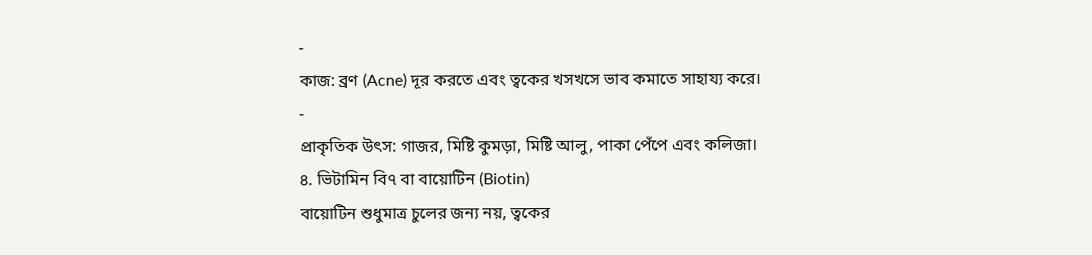-
কাজ: ব্রণ (Acne) দূর করতে এবং ত্বকের খসখসে ভাব কমাতে সাহায্য করে।
-
প্রাকৃতিক উৎস: গাজর, মিষ্টি কুমড়া, মিষ্টি আলু, পাকা পেঁপে এবং কলিজা।
৪. ভিটামিন বি৭ বা বায়োটিন (Biotin)
বায়োটিন শুধুমাত্র চুলের জন্য নয়, ত্বকের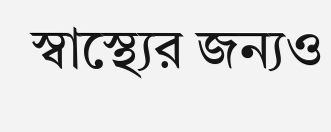স্বাস্থ্যের জন্যও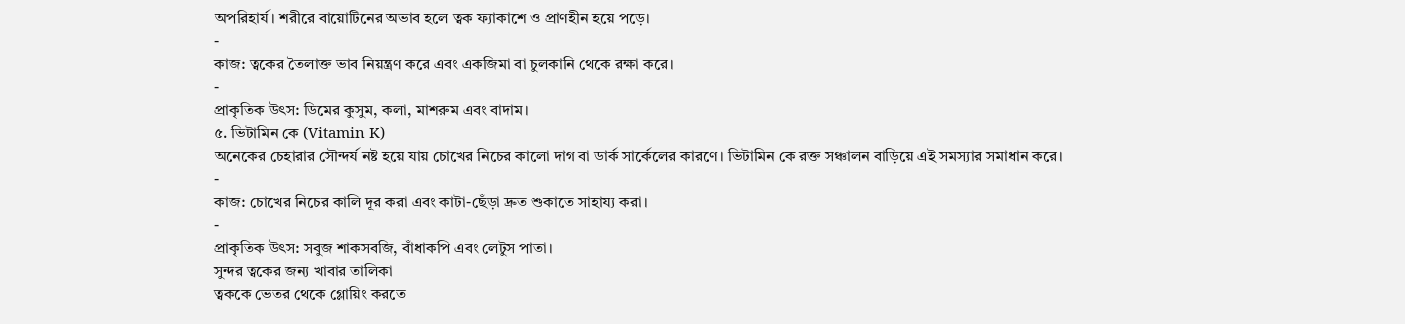অপরিহার্য। শরীরে বায়োটিনের অভাব হলে ত্বক ফ্যাকাশে ও প্রাণহীন হয়ে পড়ে।
-
কাজ: ত্বকের তৈলাক্ত ভাব নিয়ন্ত্রণ করে এবং একজিমা বা চুলকানি থেকে রক্ষা করে।
-
প্রাকৃতিক উৎস: ডিমের কুসুম, কলা, মাশরুম এবং বাদাম।
৫. ভিটামিন কে (Vitamin K)
অনেকের চেহারার সৌন্দর্য নষ্ট হয়ে যায় চোখের নিচের কালো দাগ বা ডার্ক সার্কেলের কারণে। ভিটামিন কে রক্ত সঞ্চালন বাড়িয়ে এই সমস্যার সমাধান করে।
-
কাজ: চোখের নিচের কালি দূর করা এবং কাটা-ছেঁড়া দ্রুত শুকাতে সাহায্য করা।
-
প্রাকৃতিক উৎস: সবুজ শাকসবজি, বাঁধাকপি এবং লেটুস পাতা।
সুন্দর ত্বকের জন্য খাবার তালিকা
ত্বককে ভেতর থেকে গ্লোয়িং করতে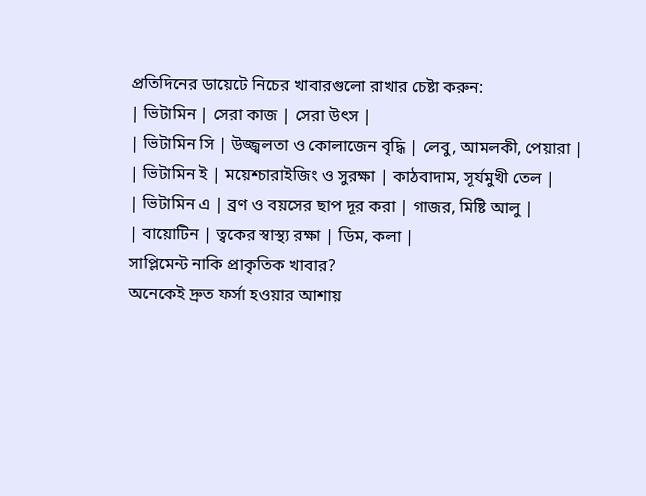প্রতিদিনের ডায়েটে নিচের খাবারগুলো রাখার চেষ্টা করুন:
| ভিটামিন | সেরা কাজ | সেরা উৎস |
| ভিটামিন সি | উজ্জ্বলতা ও কোলাজেন বৃদ্ধি | লেবু, আমলকী, পেয়ারা |
| ভিটামিন ই | ময়েশ্চারাইজিং ও সুরক্ষা | কাঠবাদাম, সূর্যমুখী তেল |
| ভিটামিন এ | ব্রণ ও বয়সের ছাপ দূর করা | গাজর, মিষ্টি আলু |
| বায়োটিন | ত্বকের স্বাস্থ্য রক্ষা | ডিম, কলা |
সাপ্লিমেন্ট নাকি প্রাকৃতিক খাবার?
অনেকেই দ্রুত ফর্সা হওয়ার আশায়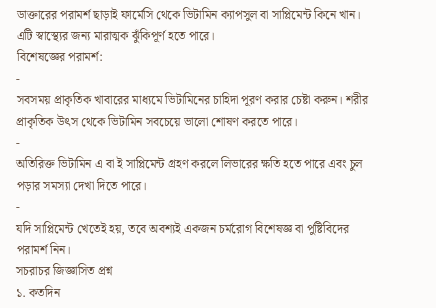ডাক্তারের পরামর্শ ছাড়াই ফার্মেসি থেকে ভিটামিন ক্যাপসুল বা সাপ্লিমেন্ট কিনে খান। এটি স্বাস্থ্যের জন্য মারাত্মক ঝুঁকিপূর্ণ হতে পারে।
বিশেষজ্ঞের পরামর্শ:
-
সবসময় প্রাকৃতিক খাবারের মাধ্যমে ভিটামিনের চাহিদা পূরণ করার চেষ্টা করুন। শরীর প্রাকৃতিক উৎস থেকে ভিটামিন সবচেয়ে ভালো শোষণ করতে পারে।
-
অতিরিক্ত ভিটামিন এ বা ই সাপ্লিমেন্ট গ্রহণ করলে লিভারের ক্ষতি হতে পারে এবং চুল পড়ার সমস্যা দেখা দিতে পারে।
-
যদি সাপ্লিমেন্ট খেতেই হয়, তবে অবশ্যই একজন চর্মরোগ বিশেষজ্ঞ বা পুষ্টিবিদের পরামর্শ নিন।
সচরাচর জিজ্ঞাসিত প্রশ্ন
১. কতদিন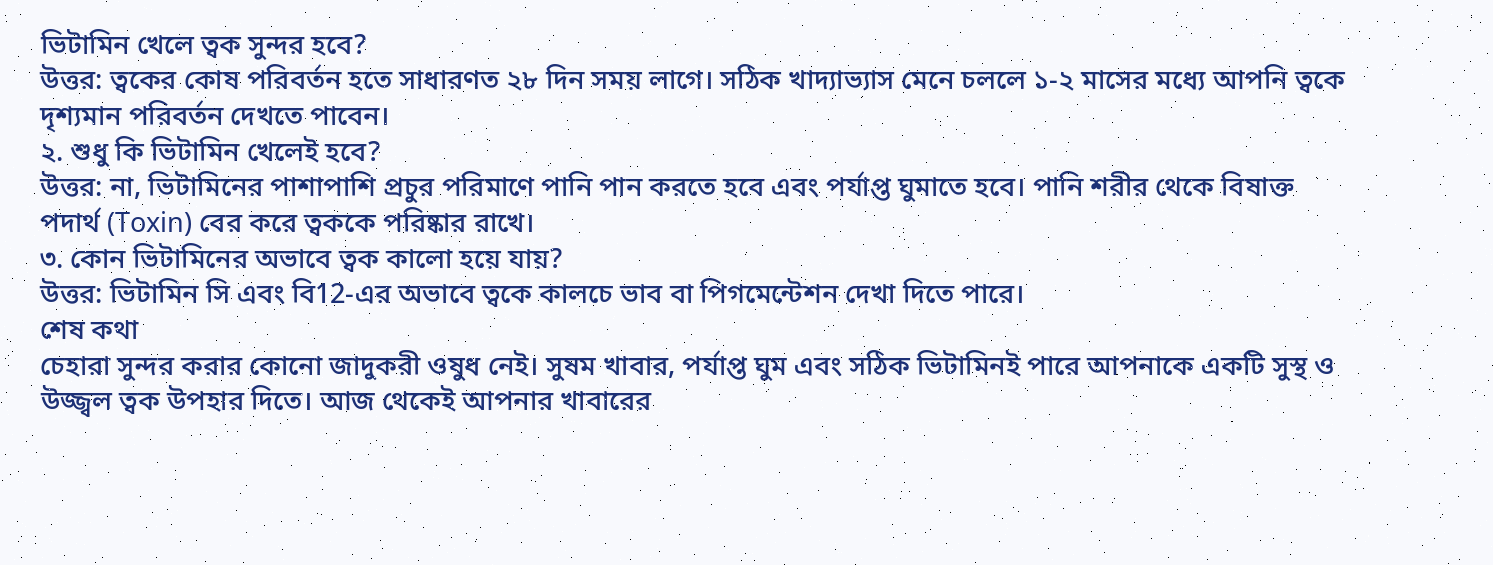ভিটামিন খেলে ত্বক সুন্দর হবে?
উত্তর: ত্বকের কোষ পরিবর্তন হতে সাধারণত ২৮ দিন সময় লাগে। সঠিক খাদ্যাভ্যাস মেনে চললে ১-২ মাসের মধ্যে আপনি ত্বকে দৃশ্যমান পরিবর্তন দেখতে পাবেন।
২. শুধু কি ভিটামিন খেলেই হবে?
উত্তর: না, ভিটামিনের পাশাপাশি প্রচুর পরিমাণে পানি পান করতে হবে এবং পর্যাপ্ত ঘুমাতে হবে। পানি শরীর থেকে বিষাক্ত পদার্থ (Toxin) বের করে ত্বককে পরিষ্কার রাখে।
৩. কোন ভিটামিনের অভাবে ত্বক কালো হয়ে যায়?
উত্তর: ভিটামিন সি এবং বি12-এর অভাবে ত্বকে কালচে ভাব বা পিগমেন্টেশন দেখা দিতে পারে।
শেষ কথা
চেহারা সুন্দর করার কোনো জাদুকরী ওষুধ নেই। সুষম খাবার, পর্যাপ্ত ঘুম এবং সঠিক ভিটামিনই পারে আপনাকে একটি সুস্থ ও উজ্জ্বল ত্বক উপহার দিতে। আজ থেকেই আপনার খাবারের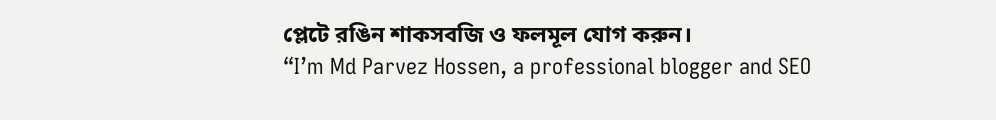প্লেটে রঙিন শাকসবজি ও ফলমূল যোগ করুন।
“I’m Md Parvez Hossen, a professional blogger and SEO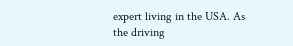expert living in the USA. As the driving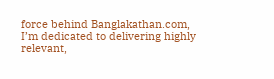force behind Banglakathan.com, I’m dedicated to delivering highly relevant,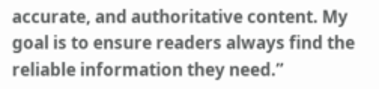accurate, and authoritative content. My goal is to ensure readers always find the reliable information they need.”